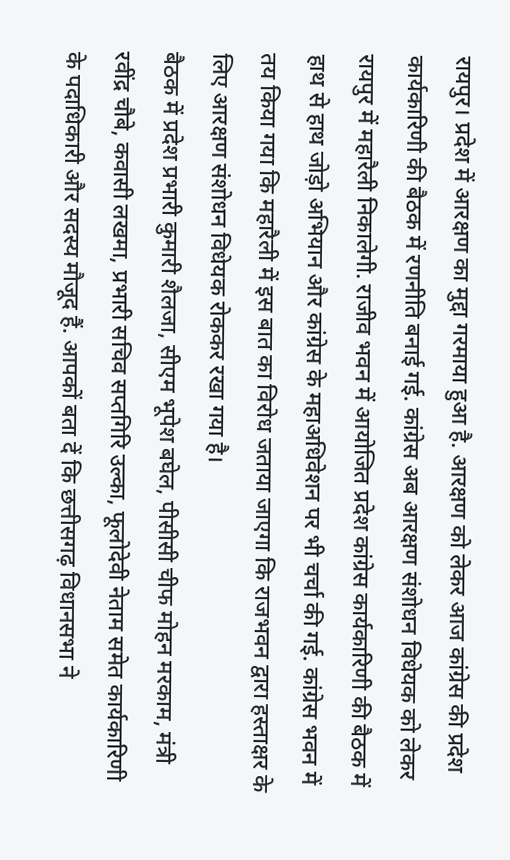रायपुर। प्रदेश में आरक्षण का मुद्दा गरमाया हुआ है. आरक्षण को लेकर आज कांग्रेस की प्रदेश कार्यकारिणी की बैठक में रणनीति बनाई गई. कांग्रेस अब आरक्षण संशोधन विधेयक को लेकर रायपुर में महारैली निकालेगी. राजीव भवन में आयोजित प्रदेश कांग्रेस कार्यकारिणी की बैठक में हाथ से हाथ जोड़ो अभियान और कांग्रेस के महाअधिवेशन पर भी चर्चा की गई. कांग्रेस भवन में तय किया गया कि महारैली में इस बात का विरोध जताया जाएगा कि राजभवन द्वारा हस्ताक्षर के लिए आरक्षण संशोधन विधेयक रोककर रखा गया है।
बैठक में प्रदेश प्रभारी कुमारी शैलजा, सीएम भूपेश बघेल, पीसीसी चीफ मोहन मरकाम, मंत्री रवींद्र चौबे, कवासी लखमा, प्रभारी सचिव सप्तगिरि उल्का, फूलोदेवी नेताम समेत कार्यकारिणी के पदाधिकारी और सदस्य मौजूद हैं. आपकों बता दें कि छत्तीसगढ़ विधानसभा ने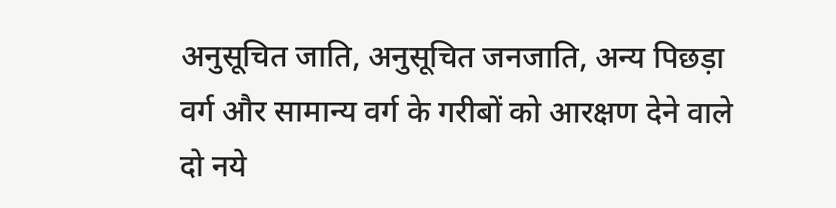अनुसूचित जाति, अनुसूचित जनजाति, अन्य पिछड़ा वर्ग और सामान्य वर्ग के गरीबों को आरक्षण देने वाले दो नये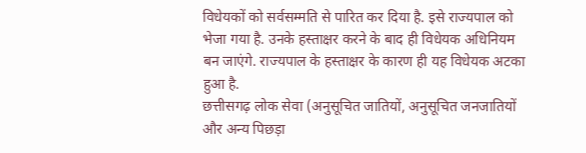विधेयकों को सर्वसम्मति से पारित कर दिया है. इसे राज्यपाल को भेजा गया है. उनके हस्ताक्षर करने के बाद ही विधेयक अधिनियम बन जाएंगे. राज्यपाल के हस्ताक्षर के कारण ही यह विधेयक अटका हुआ है.
छत्तीसगढ़ लोक सेवा (अनुसूचित जातियों, अनुसूचित जनजातियों और अन्य पिछड़ा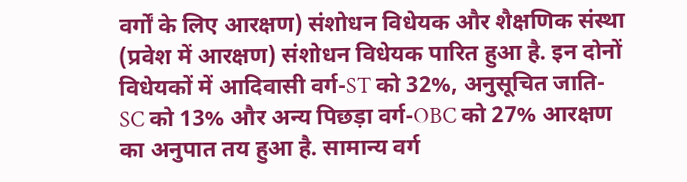वर्गों के लिए आरक्षण) संशोधन विधेयक और शैक्षणिक संस्था (प्रवेश में आरक्षण) संशोधन विधेयक पारित हुआ है. इन दोनों विधेयकों में आदिवासी वर्ग-ST को 32%, अनुसूचित जाति-SC को 13% और अन्य पिछड़ा वर्ग-OBC को 27% आरक्षण का अनुपात तय हुआ है. सामान्य वर्ग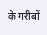के गरीबों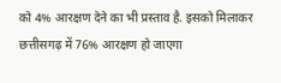को 4% आरक्षण देने का भी प्रस्ताव है. इसको मिलाकर छत्तीसगढ़ में 76% आरक्षण हो जाएगा